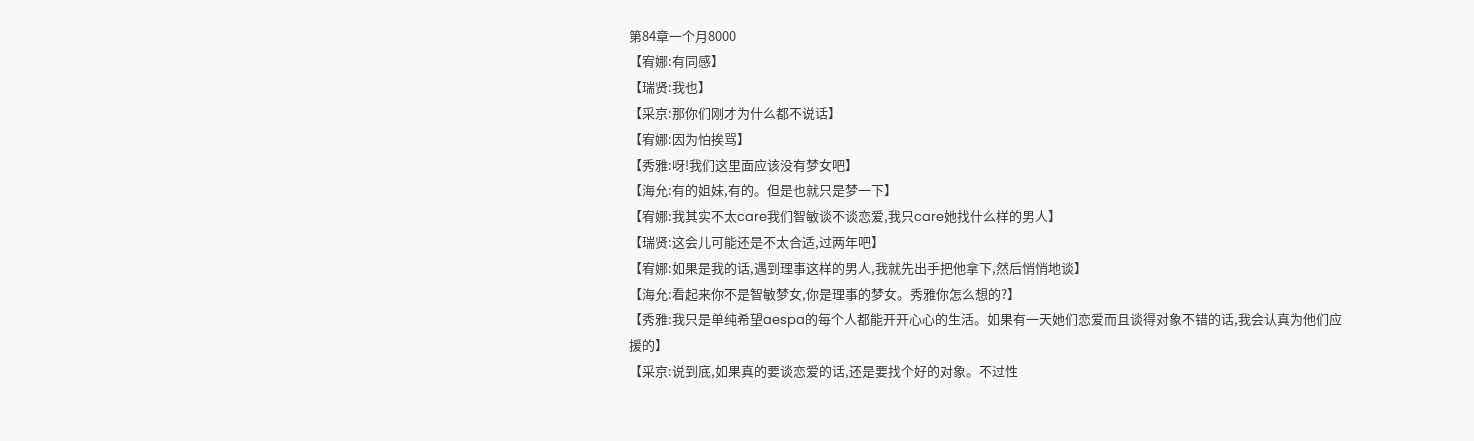第84章一个月8000
【宥娜:有同感】
【瑞贤:我也】
【采京:那你们刚才为什么都不说话】
【宥娜:因为怕挨骂】
【秀雅:呀!我们这里面应该没有梦女吧】
【海允:有的姐妹,有的。但是也就只是梦一下】
【宥娜:我其实不太care我们智敏谈不谈恋爱,我只care她找什么样的男人】
【瑞贤:这会儿可能还是不太合适,过两年吧】
【宥娜:如果是我的话,遇到理事这样的男人,我就先出手把他拿下,然后悄悄地谈】
【海允:看起来你不是智敏梦女,你是理事的梦女。秀雅你怎么想的?】
【秀雅:我只是单纯希望aespa的每个人都能开开心心的生活。如果有一天她们恋爱而且谈得对象不错的话,我会认真为他们应援的】
【采京:说到底,如果真的要谈恋爱的话,还是要找个好的对象。不过性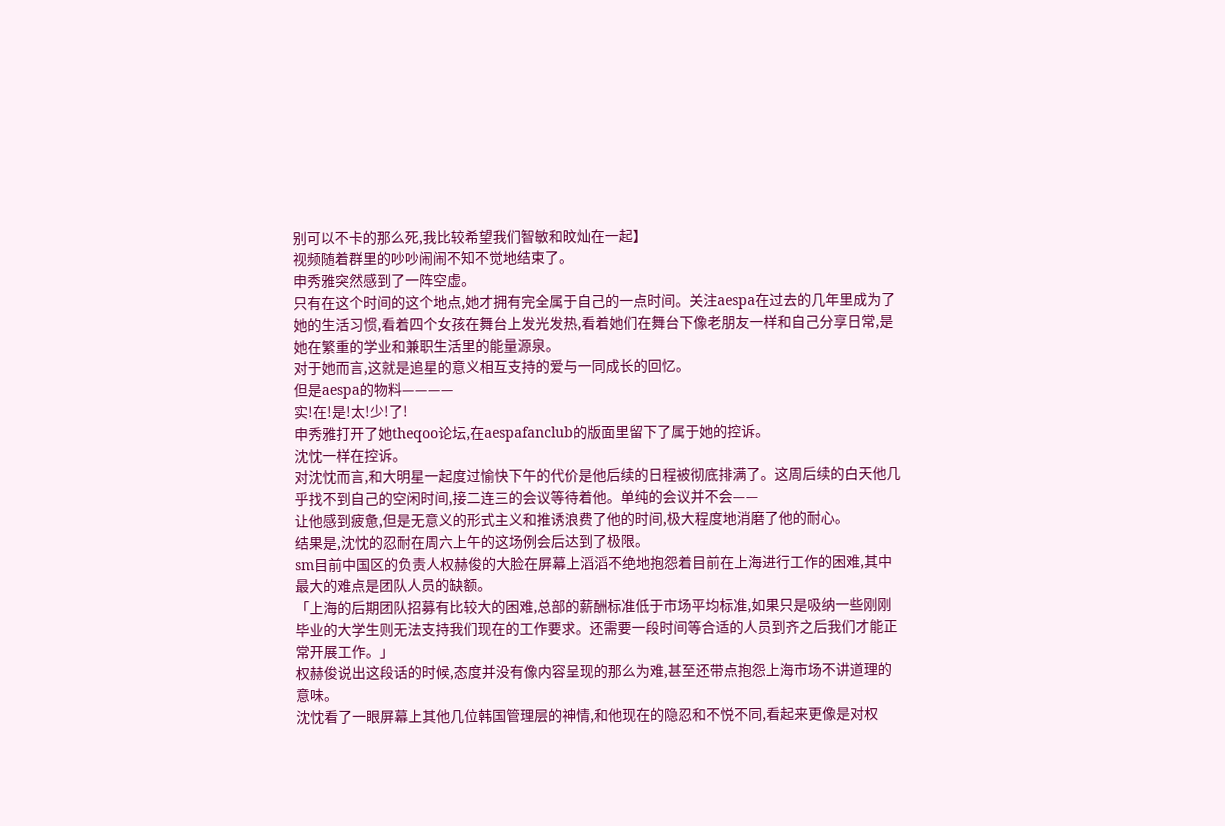别可以不卡的那么死,我比较希望我们智敏和旼灿在一起】
视频随着群里的吵吵闹闹不知不觉地结束了。
申秀雅突然感到了一阵空虚。
只有在这个时间的这个地点,她才拥有完全属于自己的一点时间。关注aespa在过去的几年里成为了她的生活习惯,看着四个女孩在舞台上发光发热,看着她们在舞台下像老朋友一样和自己分享日常,是她在繁重的学业和兼职生活里的能量源泉。
对于她而言,这就是追星的意义相互支持的爱与一同成长的回忆。
但是aespa的物料————
实!在!是!太!少!了!
申秀雅打开了她theqoo论坛,在aespafanclub的版面里留下了属于她的控诉。
沈忱一样在控诉。
对沈忱而言,和大明星一起度过愉快下午的代价是他后续的日程被彻底排满了。这周后续的白天他几乎找不到自己的空闲时间,接二连三的会议等待着他。单纯的会议并不会——
让他感到疲惫,但是无意义的形式主义和推诱浪费了他的时间,极大程度地消磨了他的耐心。
结果是,沈忱的忍耐在周六上午的这场例会后达到了极限。
sm目前中国区的负责人权赫俊的大脸在屏幕上滔滔不绝地抱怨着目前在上海进行工作的困难,其中最大的难点是团队人员的缺额。
「上海的后期团队招募有比较大的困难,总部的薪酬标准低于市场平均标准,如果只是吸纳一些刚刚毕业的大学生则无法支持我们现在的工作要求。还需要一段时间等合适的人员到齐之后我们才能正常开展工作。」
权赫俊说出这段话的时候,态度并没有像内容呈现的那么为难,甚至还带点抱怨上海市场不讲道理的意味。
沈忱看了一眼屏幕上其他几位韩国管理层的神情,和他现在的隐忍和不悦不同,看起来更像是对权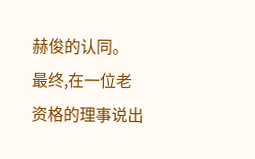赫俊的认同。
最终,在一位老资格的理事说出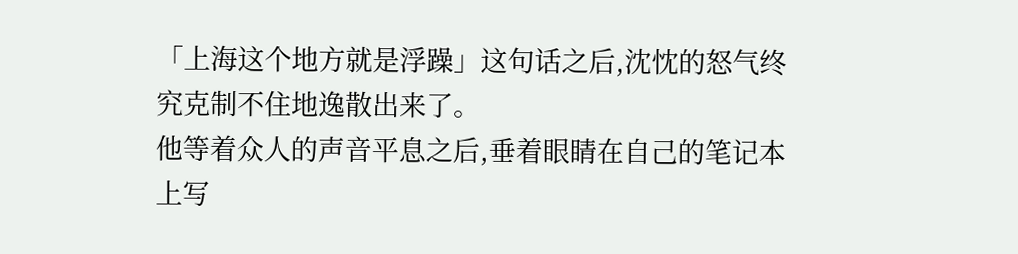「上海这个地方就是浮躁」这句话之后,沈忱的怒气终究克制不住地逸散出来了。
他等着众人的声音平息之后,垂着眼睛在自己的笔记本上写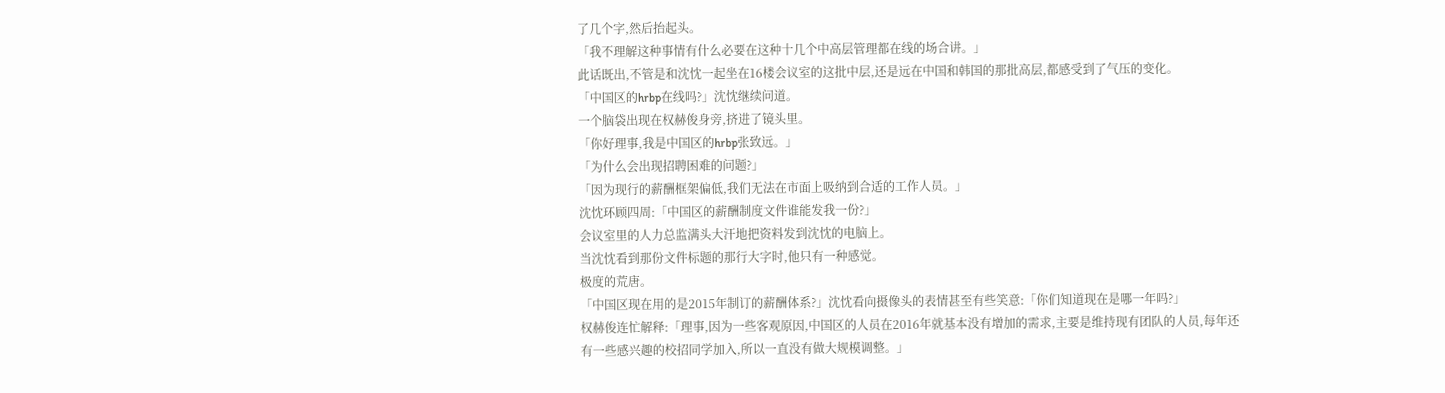了几个字,然后抬起头。
「我不理解这种事情有什么必要在这种十几个中高层管理都在线的场合讲。」
此话既出,不管是和沈忱一起坐在16楼会议室的这批中层,还是远在中国和韩国的那批高层,都感受到了气压的变化。
「中国区的hrbp在线吗?」沈忱继续问道。
一个脑袋出现在权赫俊身旁,挤进了镜头里。
「你好理事,我是中国区的hrbp张致远。」
「为什么会出现招聘困难的问题?」
「因为现行的薪酬框架偏低,我们无法在市面上吸纳到合适的工作人员。」
沈忱环顾四周:「中国区的薪酬制度文件谁能发我一份?」
会议室里的人力总监满头大汗地把资料发到沈忱的电脑上。
当沈忱看到那份文件标题的那行大字时,他只有一种感觉。
极度的荒唐。
「中国区现在用的是2015年制订的薪酬体系?」沈忱看向摄像头的表情甚至有些笑意:「你们知道现在是哪一年吗?」
权赫俊连忙解释:「理事,因为一些客观原因,中国区的人员在2016年就基本没有增加的需求,主要是维持现有团队的人员,每年还有一些感兴趣的校招同学加入,所以一直没有做大规模调整。」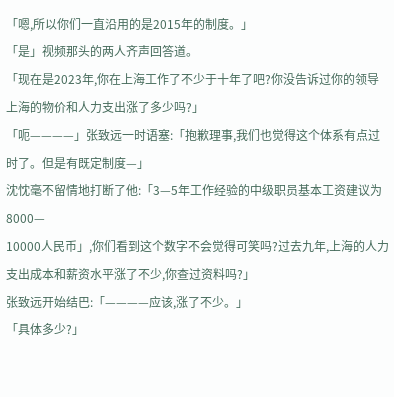「嗯,所以你们一直沿用的是2015年的制度。」
「是」视频那头的两人齐声回答道。
「现在是2023年,你在上海工作了不少于十年了吧?你没告诉过你的领导上海的物价和人力支出涨了多少吗?」
「呃————」张致远一时语塞:「抱歉理事,我们也觉得这个体系有点过时了。但是有既定制度—」
沈忱毫不留情地打断了他:「3—5年工作经验的中级职员基本工资建议为8000—
10000人民币」,你们看到这个数字不会觉得可笑吗?过去九年,上海的人力支出成本和薪资水平涨了不少,你查过资料吗?」
张致远开始结巴:「————应该,涨了不少。」
「具体多少?」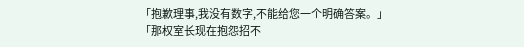「抱歉理事,我没有数字,不能给您一个明确答案。」
「那权室长现在抱怨招不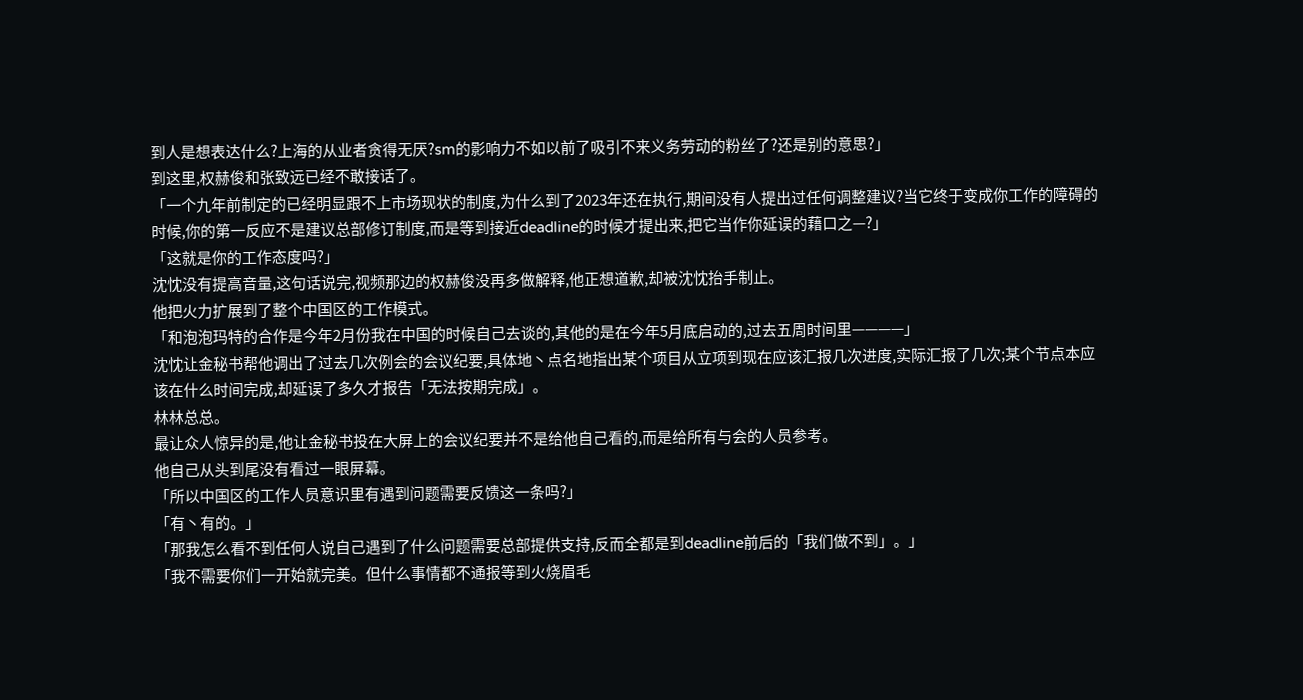到人是想表达什么?上海的从业者贪得无厌?sm的影响力不如以前了吸引不来义务劳动的粉丝了?还是别的意思?」
到这里,权赫俊和张致远已经不敢接话了。
「一个九年前制定的已经明显跟不上市场现状的制度,为什么到了2023年还在执行,期间没有人提出过任何调整建议?当它终于变成你工作的障碍的时候,你的第一反应不是建议总部修订制度,而是等到接近deadline的时候才提出来,把它当作你延误的藉口之—?」
「这就是你的工作态度吗?」
沈忱没有提高音量,这句话说完,视频那边的权赫俊没再多做解释,他正想道歉,却被沈忱抬手制止。
他把火力扩展到了整个中国区的工作模式。
「和泡泡玛特的合作是今年2月份我在中国的时候自己去谈的,其他的是在今年5月底启动的,过去五周时间里————」
沈忱让金秘书帮他调出了过去几次例会的会议纪要,具体地丶点名地指出某个项目从立项到现在应该汇报几次进度,实际汇报了几次;某个节点本应该在什么时间完成,却延误了多久才报告「无法按期完成」。
林林总总。
最让众人惊异的是,他让金秘书投在大屏上的会议纪要并不是给他自己看的,而是给所有与会的人员参考。
他自己从头到尾没有看过一眼屏幕。
「所以中国区的工作人员意识里有遇到问题需要反馈这一条吗?」
「有丶有的。」
「那我怎么看不到任何人说自己遇到了什么问题需要总部提供支持,反而全都是到deadline前后的「我们做不到」。」
「我不需要你们一开始就完美。但什么事情都不通报等到火烧眉毛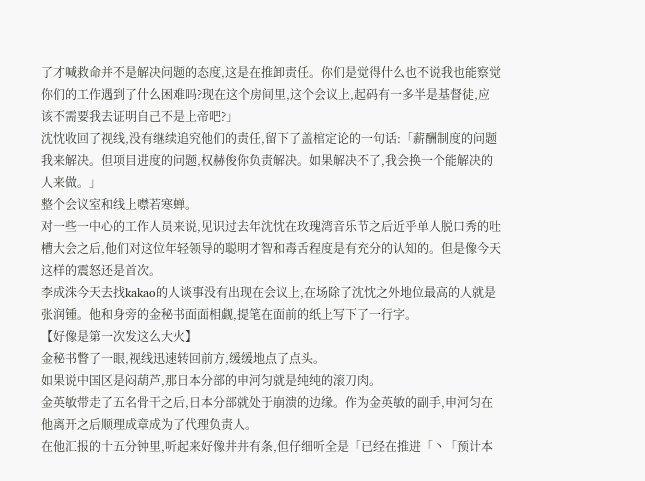了才喊救命并不是解决问题的态度,这是在推卸责任。你们是觉得什么也不说我也能察觉你们的工作遇到了什么困难吗?现在这个房间里,这个会议上,起码有一多半是基督徒,应该不需要我去证明自己不是上帝吧?」
沈忱收回了视线,没有继续追究他们的责任,留下了盖棺定论的一句话:「薪酬制度的问题我来解决。但项目进度的问题,权赫俊你负责解决。如果解决不了,我会换一个能解决的人来做。」
整个会议室和线上噤若寒蝉。
对一些一中心的工作人员来说,见识过去年沈忱在玫瑰湾音乐节之后近乎单人脱口秀的吐槽大会之后,他们对这位年轻领导的聪明才智和毒舌程度是有充分的认知的。但是像今天这样的震怒还是首次。
李成洙今天去找kakao的人谈事没有出现在会议上,在场除了沈忱之外地位最高的人就是张润锺。他和身旁的金秘书面面相觑,提笔在面前的纸上写下了一行字。
【好像是第一次发这么大火】
金秘书瞥了一眼,视线迅速转回前方,缓缓地点了点头。
如果说中国区是闷葫芦,那日本分部的申河匀就是纯纯的滚刀肉。
金英敏带走了五名骨干之后,日本分部就处于崩溃的边缘。作为金英敏的副手,申河匀在他离开之后顺理成章成为了代理负责人。
在他汇报的十五分钟里,听起来好像井井有条,但仔细听全是「已经在推进「丶「预计本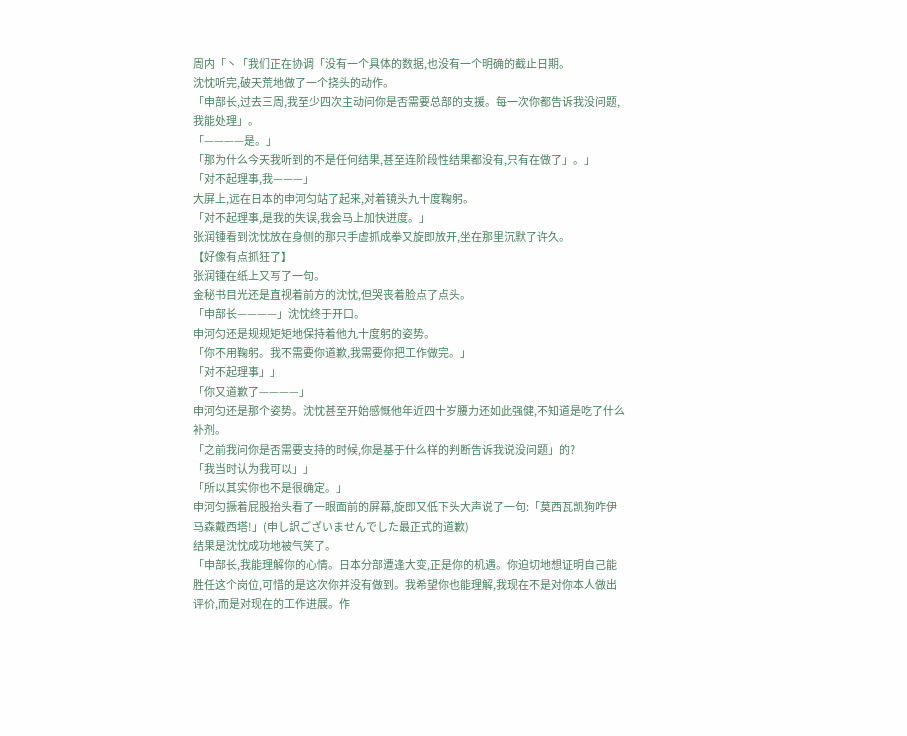周内「丶「我们正在协调「没有一个具体的数据,也没有一个明确的截止日期。
沈忱听完,破天荒地做了一个挠头的动作。
「申部长,过去三周,我至少四次主动问你是否需要总部的支援。每一次你都告诉我没问题,我能处理」。
「————是。」
「那为什么今天我听到的不是任何结果,甚至连阶段性结果都没有,只有在做了」。」
「对不起理事,我———」
大屏上,远在日本的申河匀站了起来,对着镜头九十度鞠躬。
「对不起理事,是我的失误,我会马上加快进度。」
张润锺看到沈忱放在身侧的那只手虚抓成拳又旋即放开,坐在那里沉默了许久。
【好像有点抓狂了】
张润锺在纸上又写了一句。
金秘书目光还是直视着前方的沈忱,但哭丧着脸点了点头。
「申部长————」沈忱终于开口。
申河匀还是规规矩矩地保持着他九十度躬的姿势。
「你不用鞠躬。我不需要你道歉,我需要你把工作做完。」
「对不起理事」」
「你又道歉了————」
申河匀还是那个姿势。沈忱甚至开始感慨他年近四十岁腰力还如此强健,不知道是吃了什么补剂。
「之前我问你是否需要支持的时候,你是基于什么样的判断告诉我说没问题」的?
「我当时认为我可以」」
「所以其实你也不是很确定。」
申河匀撅着屁股抬头看了一眼面前的屏幕,旋即又低下头大声说了一句:「莫西瓦凯狗咋伊马森戴西塔!」(申し訳ございませんでした最正式的道歉)
结果是沈忱成功地被气笑了。
「申部长,我能理解你的心情。日本分部遭逢大变,正是你的机遇。你迫切地想证明自己能胜任这个岗位,可惜的是这次你并没有做到。我希望你也能理解,我现在不是对你本人做出评价,而是对现在的工作进展。作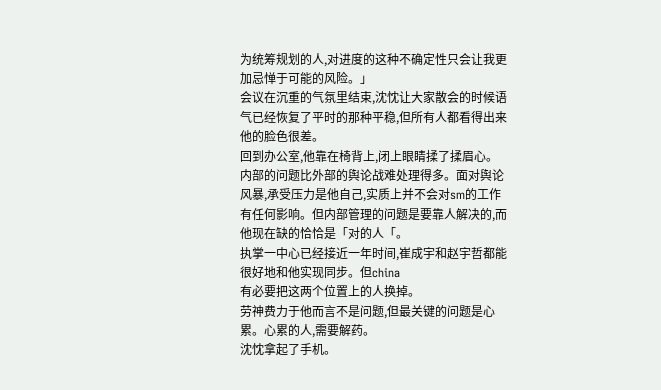为统筹规划的人,对进度的这种不确定性只会让我更加忌惮于可能的风险。」
会议在沉重的气氛里结束,沈忱让大家散会的时候语气已经恢复了平时的那种平稳,但所有人都看得出来他的脸色很差。
回到办公室,他靠在椅背上,闭上眼睛揉了揉眉心。
内部的问题比外部的舆论战难处理得多。面对舆论风暴,承受压力是他自己,实质上并不会对sm的工作有任何影响。但内部管理的问题是要靠人解决的,而他现在缺的恰恰是「对的人「。
执掌一中心已经接近一年时间,崔成宇和赵宇哲都能很好地和他实现同步。但china
有必要把这两个位置上的人换掉。
劳神费力于他而言不是问题,但最关键的问题是心累。心累的人,需要解药。
沈忱拿起了手机。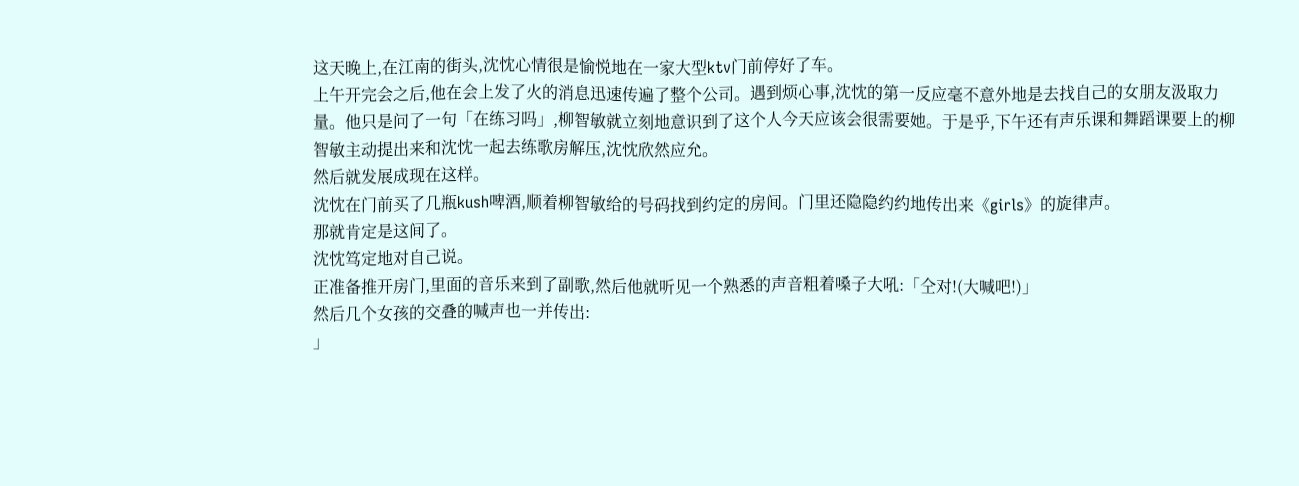这天晚上,在江南的街头,沈忱心情很是愉悦地在一家大型ktv门前停好了车。
上午开完会之后,他在会上发了火的消息迅速传遍了整个公司。遇到烦心事,沈忱的第一反应毫不意外地是去找自己的女朋友汲取力量。他只是问了一句「在练习吗」,柳智敏就立刻地意识到了这个人今天应该会很需要她。于是乎,下午还有声乐课和舞蹈课要上的柳智敏主动提出来和沈忱一起去练歌房解压,沈忱欣然应允。
然后就发展成现在这样。
沈忱在门前买了几瓶kush啤酒,顺着柳智敏给的号码找到约定的房间。门里还隐隐约约地传出来《girls》的旋律声。
那就肯定是这间了。
沈忱笃定地对自己说。
正准备推开房门,里面的音乐来到了副歌,然后他就听见一个熟悉的声音粗着嗓子大吼:「仝对!(大喊吧!)」
然后几个女孩的交叠的喊声也一并传出:
」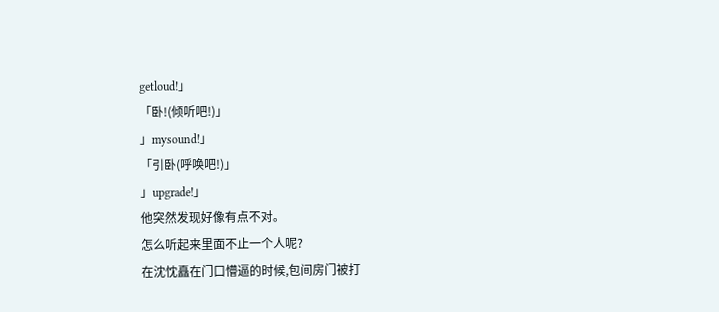getloud!」
「卧!(倾听吧!)」
」mysound!」
「引卧(呼唤吧!)」
」upgrade!」
他突然发现好像有点不对。
怎么听起来里面不止一个人呢?
在沈忱矗在门口懵逼的时候,包间房门被打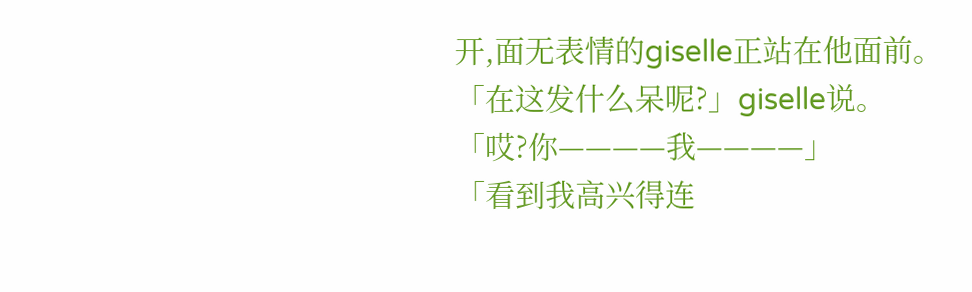开,面无表情的giselle正站在他面前。
「在这发什么呆呢?」giselle说。
「哎?你————我————」
「看到我高兴得连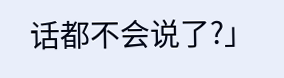话都不会说了?」